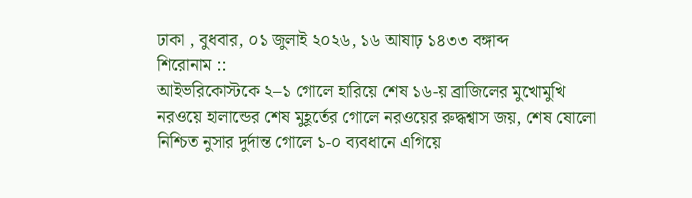ঢাকা , বুধবার, ০১ জুলাই ২০২৬, ১৬ আষাঢ় ১৪৩৩ বঙ্গাব্দ
শিরোনাম ::
আইভরিকোস্টকে ২–১ গোলে হারিয়ে শেষ ১৬-য় ব্রাজিলের মুখোমুখি নরওয়ে হালান্ডের শেষ মুহূর্তের গোলে নরওয়ের রুদ্ধশ্বাস জয়, শেষ ষোলো নিশ্চিত নুসার দুর্দান্ত গোলে ১-০ ব্যবধানে এগিয়ে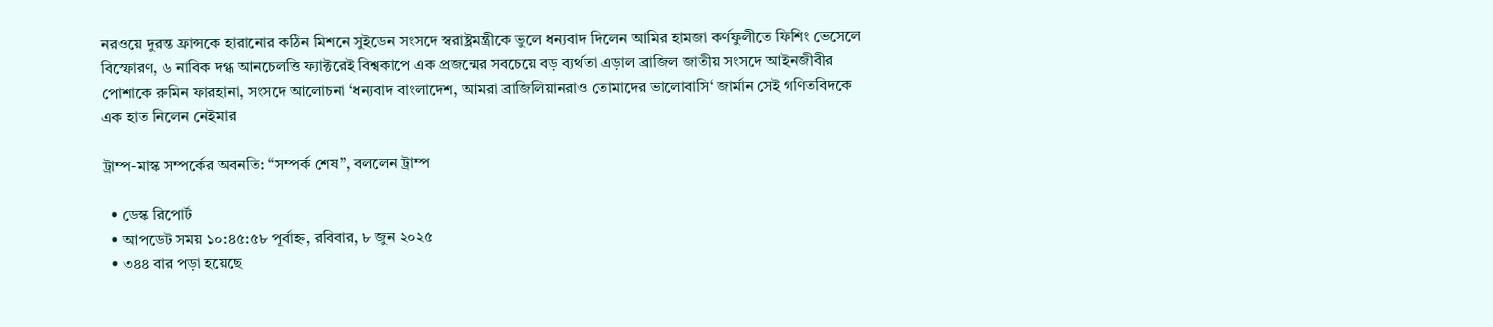নরওয়ে দুরন্ত ফ্রান্সকে হারানোর কঠিন মিশনে সুইডেন সংসদে স্বরাষ্ট্রমন্ত্রীকে ভুলে ধন্যবাদ দিলেন আমির হামজা কর্ণফুলীতে ফিশিং ভেসেলে বিস্ফোরণ, ৬ নাবিক দগ্ধ আনচেলত্তি ফ্যাক্টরেই বিশ্বকাপে এক প্রজন্মের সবচেয়ে বড় ব্যর্থতা এড়াল ব্রাজিল জাতীয় সংসদে আইনজীবীর পোশাকে রুমিন ফারহানা, সংসদে আলোচনা ‘ধন্যবাদ বাংলাদেশ, আমরা ব্রাজিলিয়ানরাও তোমাদের ভালোবাসি‘ জার্মান সেই গণিতবিদকে এক হাত নিলেন নেইমার

ট্রাম্প-মাস্ক সম্পর্কের অবনতি: “সম্পর্ক শেষ”, বললেন ট্রাম্প

  • ডেস্ক রিপোর্ট
  • আপডেট সময় ১০:৪৫:৫৮ পূর্বাহ্ন, রবিবার, ৮ জুন ২০২৫
  • ৩৪৪ বার পড়া হয়েছে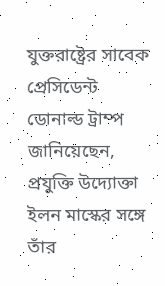যুক্তরাষ্ট্রের সাবেক প্রেসিডেন্ট ডোনাল্ড ট্রাম্প জানিয়েছেন, প্রযুক্তি উদ্যোক্তা ইলন মাস্কের সঙ্গে তাঁর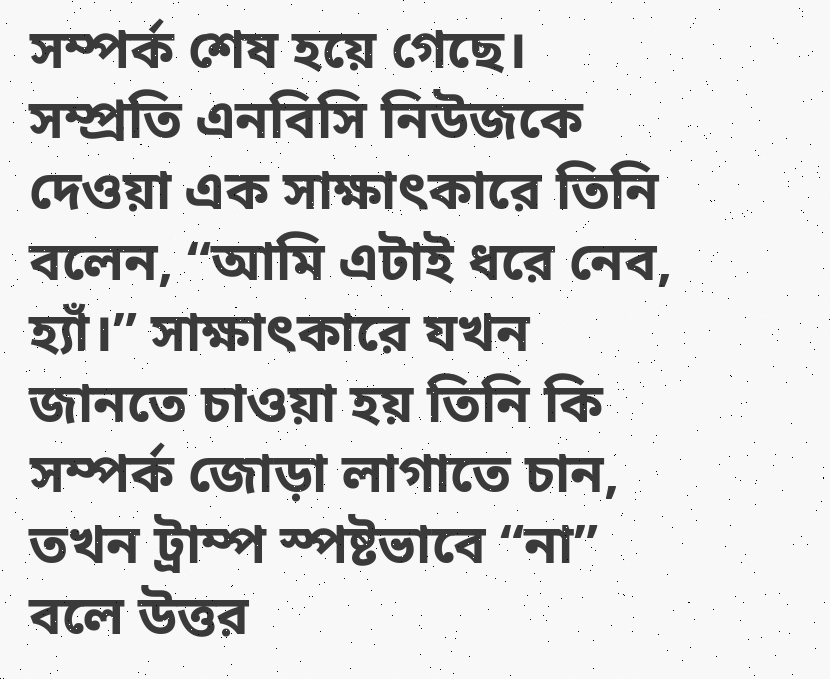সম্পর্ক শেষ হয়ে গেছে। সম্প্রতি এনবিসি নিউজকে দেওয়া এক সাক্ষাৎকারে তিনি বলেন, “আমি এটাই ধরে নেব, হ্যাঁ।” সাক্ষাৎকারে যখন জানতে চাওয়া হয় তিনি কি সম্পর্ক জোড়া লাগাতে চান, তখন ট্রাম্প স্পষ্টভাবে “না” বলে উত্তর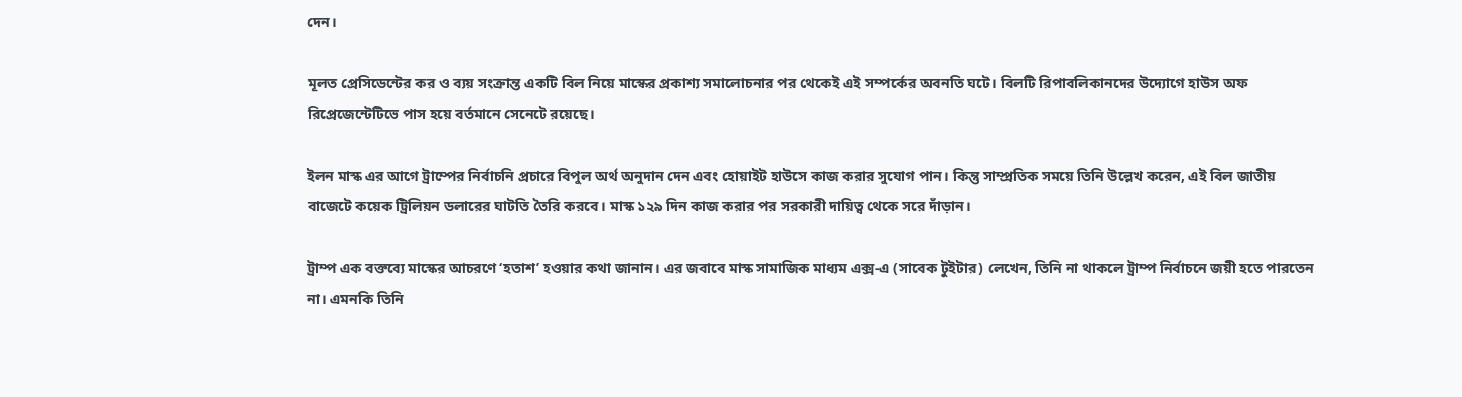দেন।

মূলত প্রেসিডেন্টের কর ও ব্যয় সংক্রান্ত একটি বিল নিয়ে মাস্কের প্রকাশ্য সমালোচনার পর থেকেই এই সম্পর্কের অবনতি ঘটে। বিলটি রিপাবলিকানদের উদ্যোগে হাউস অফ রিপ্রেজেন্টেটিভে পাস হয়ে বর্তমানে সেনেটে রয়েছে।

ইলন মাস্ক এর আগে ট্রাম্পের নির্বাচনি প্রচারে বিপুল অর্থ অনুদান দেন এবং হোয়াইট হাউসে কাজ করার সুযোগ পান। কিন্তু সাম্প্রতিক সময়ে তিনি উল্লেখ করেন, এই বিল জাতীয় বাজেটে কয়েক ট্রিলিয়ন ডলারের ঘাটতি তৈরি করবে। মাস্ক ১২৯ দিন কাজ করার পর সরকারী দায়িত্ব থেকে সরে দাঁড়ান।

ট্রাম্প এক বক্তব্যে মাস্কের আচরণে ‘হতাশ’ হওয়ার কথা জানান। এর জবাবে মাস্ক সামাজিক মাধ্যম এক্স-এ (সাবেক টুইটার) লেখেন, তিনি না থাকলে ট্রাম্প নির্বাচনে জয়ী হতে পারতেন না। এমনকি তিনি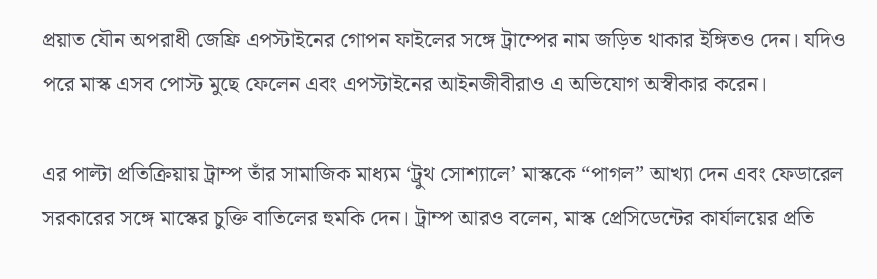প্রয়াত যৌন অপরাধী জেফ্রি এপস্টাইনের গোপন ফাইলের সঙ্গে ট্রাম্পের নাম জড়িত থাকার ইঙ্গিতও দেন। যদিও পরে মাস্ক এসব পোস্ট মুছে ফেলেন এবং এপস্টাইনের আইনজীবীরাও এ অভিযোগ অস্বীকার করেন।

এর পাল্টা প্রতিক্রিয়ায় ট্রাম্প তাঁর সামাজিক মাধ্যম ‘ট্রুথ সোশ্যালে’ মাস্ককে “পাগল” আখ্যা দেন এবং ফেডারেল সরকারের সঙ্গে মাস্কের চুক্তি বাতিলের হুমকি দেন। ট্রাম্প আরও বলেন, মাস্ক প্রেসিডেন্টের কার্যালয়ের প্রতি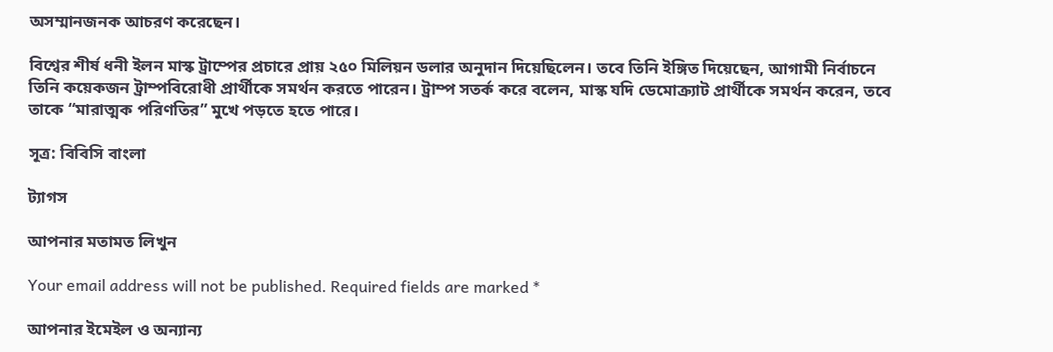অসম্মানজনক আচরণ করেছেন।

বিশ্বের শীর্ষ ধনী ইলন মাস্ক ট্রাম্পের প্রচারে প্রায় ২৫০ মিলিয়ন ডলার অনুদান দিয়েছিলেন। তবে তিনি ইঙ্গিত দিয়েছেন, আগামী নির্বাচনে তিনি কয়েকজন ট্রাম্পবিরোধী প্রার্থীকে সমর্থন করতে পারেন। ট্রাম্প সতর্ক করে বলেন, মাস্ক যদি ডেমোক্র্যাট প্রার্থীকে সমর্থন করেন, তবে তাকে “মারাত্মক পরিণতির” মুখে পড়তে হতে পারে।

সূত্র: বিবিসি বাংলা

ট্যাগস

আপনার মতামত লিখুন

Your email address will not be published. Required fields are marked *

আপনার ইমেইল ও অন্যান্য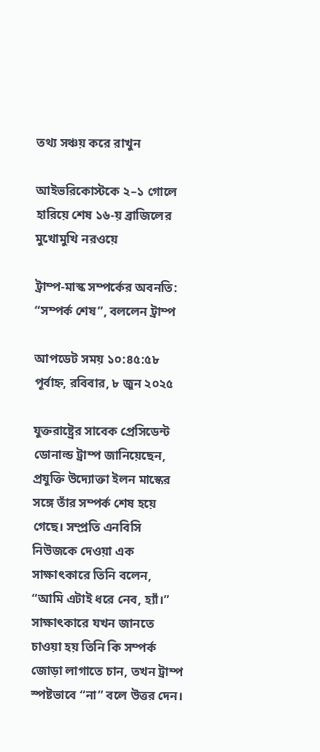তথ্য সঞ্চয় করে রাখুন

আইভরিকোস্টকে ২–১ গোলে হারিয়ে শেষ ১৬-য় ব্রাজিলের মুখোমুখি নরওয়ে

ট্রাম্প-মাস্ক সম্পর্কের অবনতি: “সম্পর্ক শেষ”, বললেন ট্রাম্প

আপডেট সময় ১০:৪৫:৫৮ পূর্বাহ্ন, রবিবার, ৮ জুন ২০২৫

যুক্তরাষ্ট্রের সাবেক প্রেসিডেন্ট ডোনাল্ড ট্রাম্প জানিয়েছেন, প্রযুক্তি উদ্যোক্তা ইলন মাস্কের সঙ্গে তাঁর সম্পর্ক শেষ হয়ে গেছে। সম্প্রতি এনবিসি নিউজকে দেওয়া এক সাক্ষাৎকারে তিনি বলেন, “আমি এটাই ধরে নেব, হ্যাঁ।” সাক্ষাৎকারে যখন জানতে চাওয়া হয় তিনি কি সম্পর্ক জোড়া লাগাতে চান, তখন ট্রাম্প স্পষ্টভাবে “না” বলে উত্তর দেন।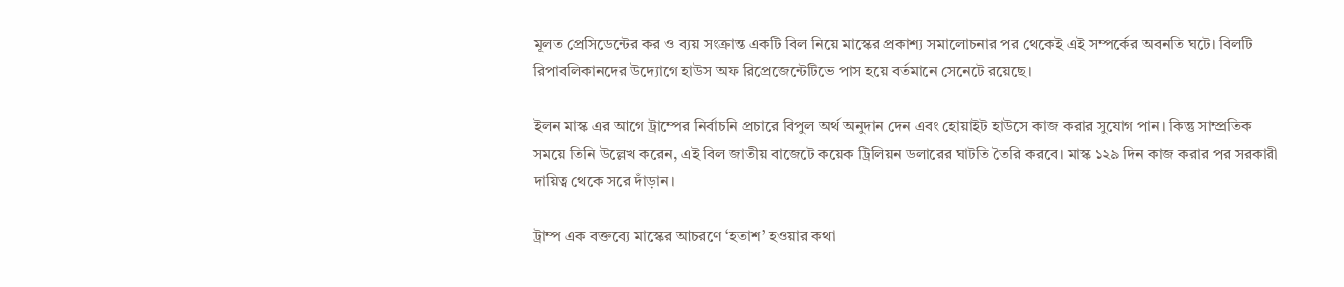মূলত প্রেসিডেন্টের কর ও ব্যয় সংক্রান্ত একটি বিল নিয়ে মাস্কের প্রকাশ্য সমালোচনার পর থেকেই এই সম্পর্কের অবনতি ঘটে। বিলটি রিপাবলিকানদের উদ্যোগে হাউস অফ রিপ্রেজেন্টেটিভে পাস হয়ে বর্তমানে সেনেটে রয়েছে।

ইলন মাস্ক এর আগে ট্রাম্পের নির্বাচনি প্রচারে বিপুল অর্থ অনুদান দেন এবং হোয়াইট হাউসে কাজ করার সুযোগ পান। কিন্তু সাম্প্রতিক সময়ে তিনি উল্লেখ করেন, এই বিল জাতীয় বাজেটে কয়েক ট্রিলিয়ন ডলারের ঘাটতি তৈরি করবে। মাস্ক ১২৯ দিন কাজ করার পর সরকারী দায়িত্ব থেকে সরে দাঁড়ান।

ট্রাম্প এক বক্তব্যে মাস্কের আচরণে ‘হতাশ’ হওয়ার কথা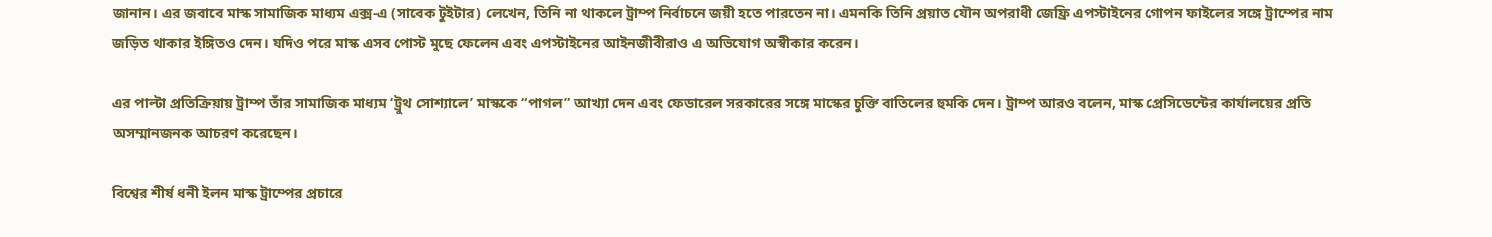জানান। এর জবাবে মাস্ক সামাজিক মাধ্যম এক্স-এ (সাবেক টুইটার) লেখেন, তিনি না থাকলে ট্রাম্প নির্বাচনে জয়ী হতে পারতেন না। এমনকি তিনি প্রয়াত যৌন অপরাধী জেফ্রি এপস্টাইনের গোপন ফাইলের সঙ্গে ট্রাম্পের নাম জড়িত থাকার ইঙ্গিতও দেন। যদিও পরে মাস্ক এসব পোস্ট মুছে ফেলেন এবং এপস্টাইনের আইনজীবীরাও এ অভিযোগ অস্বীকার করেন।

এর পাল্টা প্রতিক্রিয়ায় ট্রাম্প তাঁর সামাজিক মাধ্যম ‘ট্রুথ সোশ্যালে’ মাস্ককে “পাগল” আখ্যা দেন এবং ফেডারেল সরকারের সঙ্গে মাস্কের চুক্তি বাতিলের হুমকি দেন। ট্রাম্প আরও বলেন, মাস্ক প্রেসিডেন্টের কার্যালয়ের প্রতি অসম্মানজনক আচরণ করেছেন।

বিশ্বের শীর্ষ ধনী ইলন মাস্ক ট্রাম্পের প্রচারে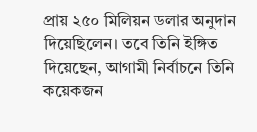প্রায় ২৫০ মিলিয়ন ডলার অনুদান দিয়েছিলেন। তবে তিনি ইঙ্গিত দিয়েছেন, আগামী নির্বাচনে তিনি কয়েকজন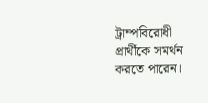ট্রাম্পবিরোধী প্রার্থীকে সমর্থন করতে পারেন।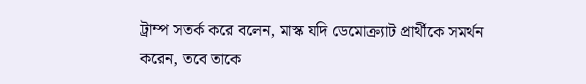ট্রাম্প সতর্ক করে বলেন, মাস্ক যদি ডেমোক্র্যাট প্রার্থীকে সমর্থন করেন, তবে তাকে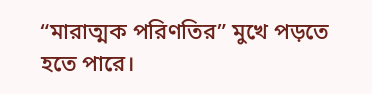“মারাত্মক পরিণতির” মুখে পড়তে হতে পারে।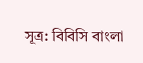সূত্র: বিবিসি বাংলা